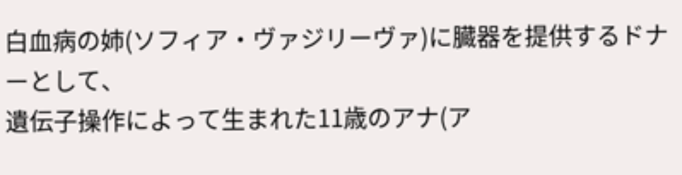白血病の姉(ソフィア・ヴァジリーヴァ)に臓器を提供するドナーとして、
遺伝子操作によって生まれた11歳のアナ(ア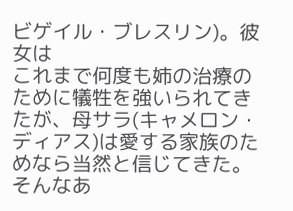ビゲイル・ブレスリン)。彼女は
これまで何度も姉の治療のために犠牲を強いられてきたが、母サラ(キャメロン・
ディアス)は愛する家族のためなら当然と信じてきた。そんなあ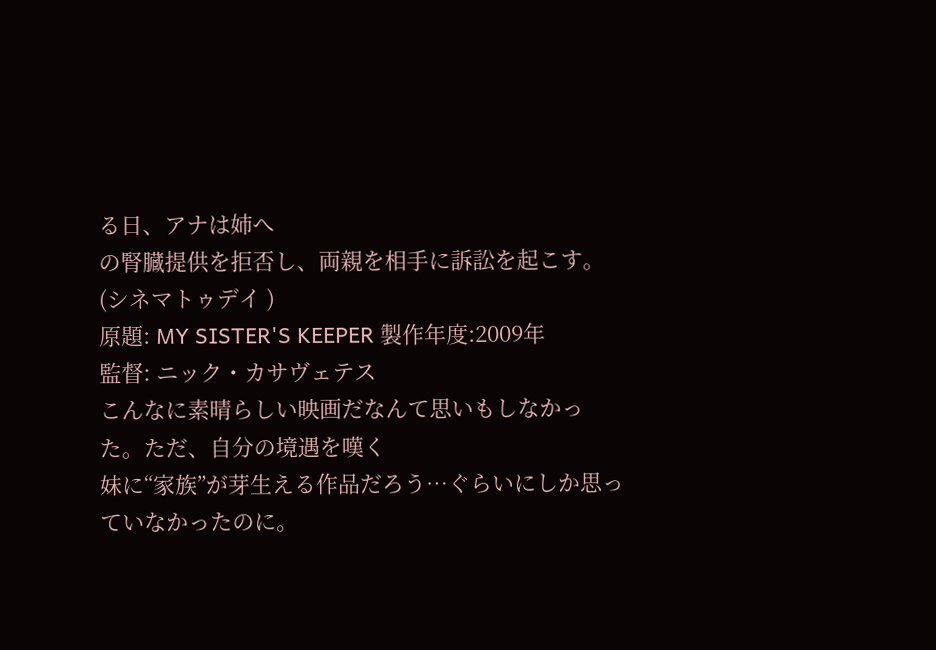る日、アナは姉へ
の腎臓提供を拒否し、両親を相手に訴訟を起こす。 (シネマトゥデイ )
原題: MY SISTER'S KEEPER 製作年度:2009年
監督: ニック・カサヴェテス
こんなに素晴らしい映画だなんて思いもしなかった。ただ、自分の境遇を嘆く
妹に“家族”が芽生える作品だろう…ぐらいにしか思っていなかったのに。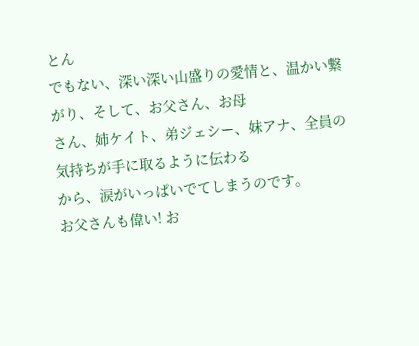とん
でもない、深い深い山盛りの愛情と、温かい繋がり、そして、お父さん、お母
さん、姉ケイト、弟ジェシー、妹アナ、全員の気持ちが手に取るように伝わる
から、涙がいっぱいでてしまうのです。
お父さんも偉い! お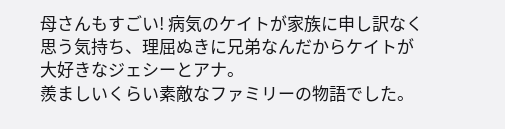母さんもすごい! 病気のケイトが家族に申し訳なく
思う気持ち、理屈ぬきに兄弟なんだからケイトが大好きなジェシーとアナ。
羨ましいくらい素敵なファミリーの物語でした。